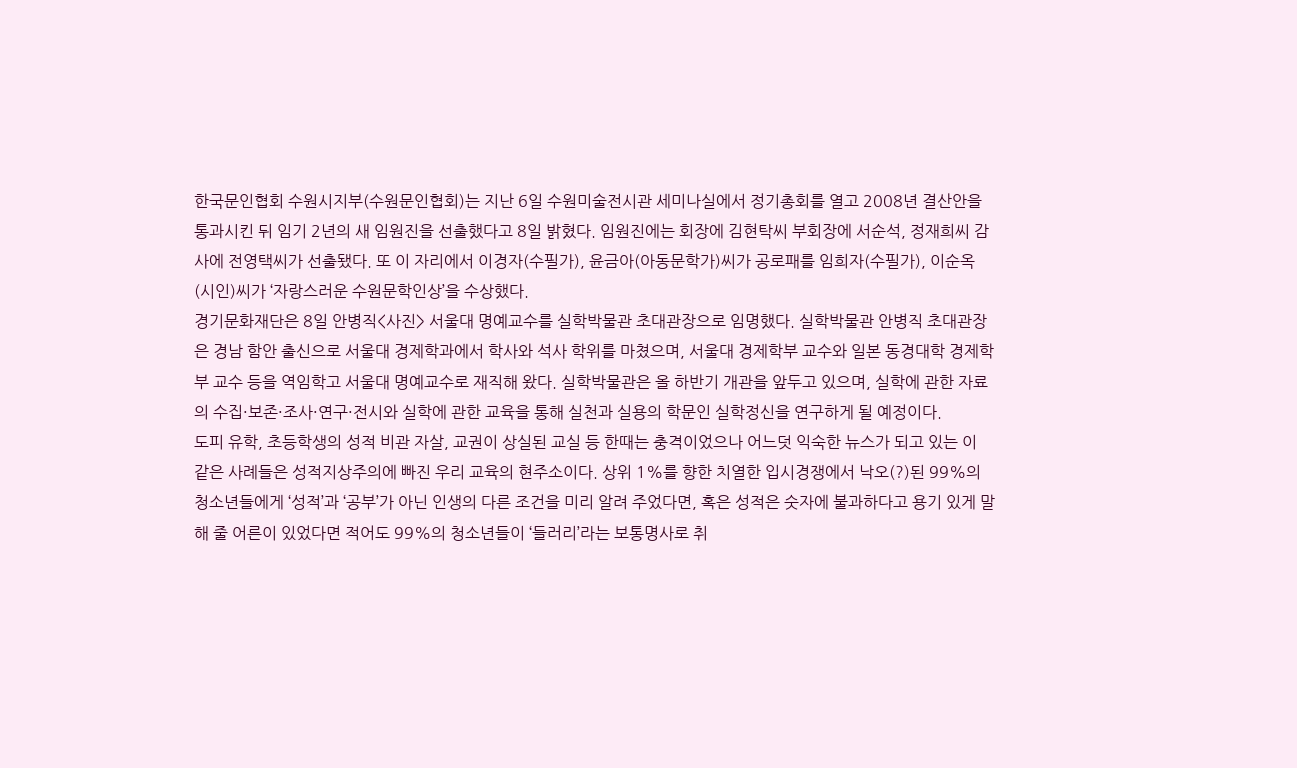한국문인협회 수원시지부(수원문인협회)는 지난 6일 수원미술전시관 세미나실에서 정기총회를 열고 2008년 결산안을 통과시킨 뒤 임기 2년의 새 임원진을 선출했다고 8일 밝혔다. 임원진에는 회장에 김현탁씨 부회장에 서순석, 정재희씨 감사에 전영택씨가 선출됐다. 또 이 자리에서 이경자(수필가), 윤금아(아동문학가)씨가 공로패를 임희자(수필가), 이순옥(시인)씨가 ‘자랑스러운 수원문학인상’을 수상했다.
경기문화재단은 8일 안병직<사진> 서울대 명예교수를 실학박물관 초대관장으로 임명했다. 실학박물관 안병직 초대관장은 경남 함안 출신으로 서울대 경제학과에서 학사와 석사 학위를 마쳤으며, 서울대 경제학부 교수와 일본 동경대학 경제학부 교수 등을 역임학고 서울대 명예교수로 재직해 왔다. 실학박물관은 올 하반기 개관을 앞두고 있으며, 실학에 관한 자료의 수집·보존·조사·연구·전시와 실학에 관한 교육을 통해 실천과 실용의 학문인 실학정신을 연구하게 될 예정이다.
도피 유학, 초등학생의 성적 비관 자살, 교권이 상실된 교실 등 한때는 충격이었으나 어느덧 익숙한 뉴스가 되고 있는 이 같은 사례들은 성적지상주의에 빠진 우리 교육의 현주소이다. 상위 1%를 향한 치열한 입시경쟁에서 낙오(?)된 99%의 청소년들에게 ‘성적’과 ‘공부’가 아닌 인생의 다른 조건을 미리 알려 주었다면, 혹은 성적은 숫자에 불과하다고 용기 있게 말해 줄 어른이 있었다면 적어도 99%의 청소년들이 ‘들러리’라는 보통명사로 취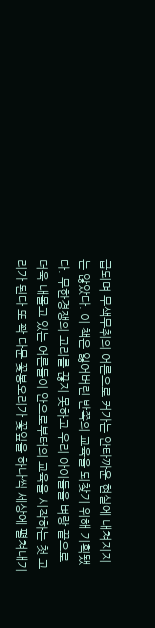급되며 무색무취의 어른으로 커가는 안타까운 현실에 내쳐지지는 않았다. 이 책은 잃어버린 반쪽의 교육을 되찾기 위해 기획됐다. 무한경쟁의 고리를 끊지 못하고 우리 아이들을 벼랑 끝으로 더욱 내몰고 있는 어른들이 안으로부터의 교육을 시작하는 첫 고리가 된다 또 꽉 다문 꽃봉오리가 꽃잎을 하나씩 세상에 펼쳐내기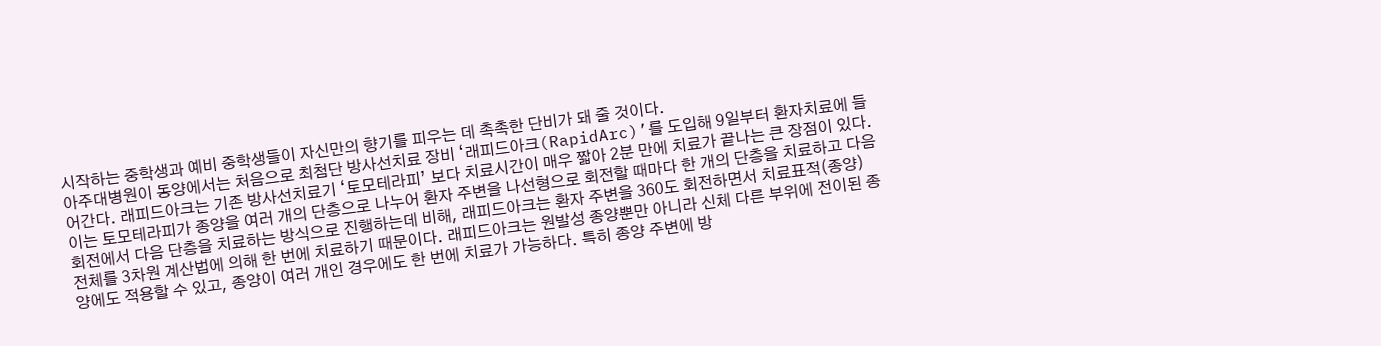시작하는 중학생과 예비 중학생들이 자신만의 향기를 피우는 데 촉촉한 단비가 돼 줄 것이다.
아주대병원이 동양에서는 처음으로 최첨단 방사선치료 장비 ‘래피드아크(RapidArc)’를 도입해 9일부터 환자치료에 들어간다. 래피드아크는 기존 방사선치료기 ‘토모테라피’ 보다 치료시간이 매우 짧아 2분 만에 치료가 끝나는 큰 장점이 있다. 이는 토모테라피가 종양을 여러 개의 단층으로 나누어 환자 주변을 나선형으로 회전할 때마다 한 개의 단층을 치료하고 다음 회전에서 다음 단층을 치료하는 방식으로 진행하는데 비해, 래피드아크는 환자 주변을 360도 회전하면서 치료표적(종양) 전체를 3차원 계산법에 의해 한 번에 치료하기 때문이다. 래피드아크는 원발성 종양뿐만 아니라 신체 다른 부위에 전이된 종양에도 적용할 수 있고, 종양이 여러 개인 경우에도 한 번에 치료가 가능하다. 특히 종양 주변에 방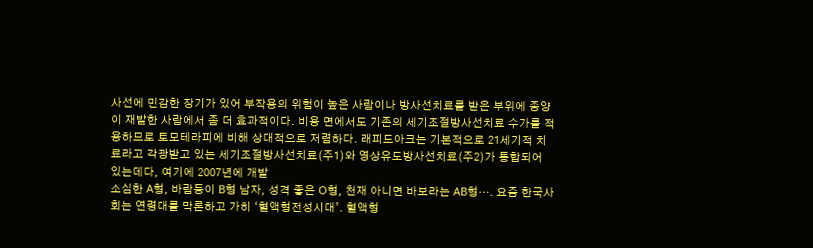사선에 민감한 장기가 있어 부작용의 위험이 높은 사람이나 방사선치료를 받은 부위에 종양이 재발한 사람에서 좀 더 효과적이다. 비용 면에서도 기존의 세기조절방사선치료 수가를 적용하므로 토모테라피에 비해 상대적으로 저렴하다. 래피드아크는 기본적으로 21세기적 치료라고 각광받고 있는 세기조절방사선치료(주1)와 영상유도방사선치료(주2)가 통합되어 있는데다, 여기에 2007년에 개발
소심한 A형, 바람둥이 B형 남자, 성격 좋은 O형, 천재 아니면 바보라는 AB형…. 요즘 한국사회는 연령대를 막론하고 가히 ‘혈액형전성시대’. 혈액형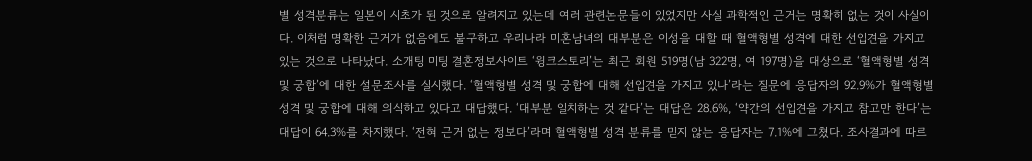별 성격분류는 일본이 시초가 된 것으로 알려지고 있는데 여러 관련논문들이 있었지만 사실 과학적인 근거는 명확히 없는 것이 사실이다. 이처럼 명확한 근거가 없음에도 불구하고 우리나라 미혼남녀의 대부분은 이성을 대할 때 혈액형별 성격에 대한 선입견을 가지고 있는 것으로 나타났다. 소개팅 미팅 결혼정보사이트 ‘윙크스토리’는 최근 회원 519명(남 322명, 여 197명)을 대상으로 ‘혈액형별 성격 및 궁합’에 대한 설문조사를 실시했다. ‘혈액형별 성격 및 궁합에 대해 선입견을 가지고 있나’라는 질문에 응답자의 92.9%가 혈액형별 성격 및 궁합에 대해 의식하고 있다고 대답했다. ‘대부분 일치하는 것 같다’는 대답은 28.6%, ‘약간의 선입견을 가지고 참고만 한다’는 대답이 64.3%를 차지했다. ‘전혀 근거 없는 정보다’라며 혈액형별 성격 분류를 믿지 않는 응답자는 7.1%에 그쳤다. 조사결과에 따르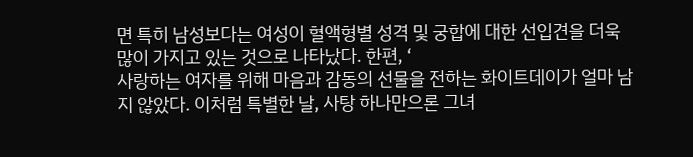면 특히 남성보다는 여성이 혈액형별 성격 및 궁합에 대한 선입견을 더욱 많이 가지고 있는 것으로 나타났다. 한편, ‘
사랑하는 여자를 위해 마음과 감동의 선물을 전하는 화이트데이가 얼마 남지 않았다. 이처럼 특별한 날, 사탕 하나만으론 그녀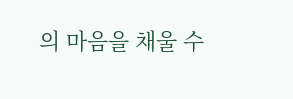의 마음을 채울 수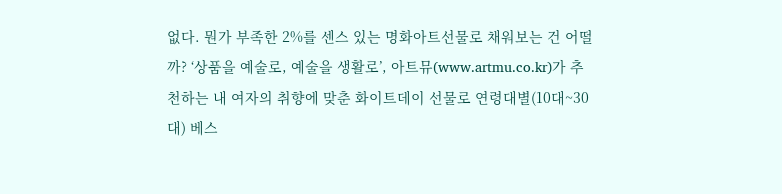없다. 뭔가 부족한 2%를 센스 있는 명화아트선물로 채워보는 건 어떨까? ‘상품을 예술로, 예술을 생활로’, 아트뮤(www.artmu.co.kr)가 추천하는 내 여자의 취향에 맞춘 화이트데이 선물로 연령대별(10대~30대) 베스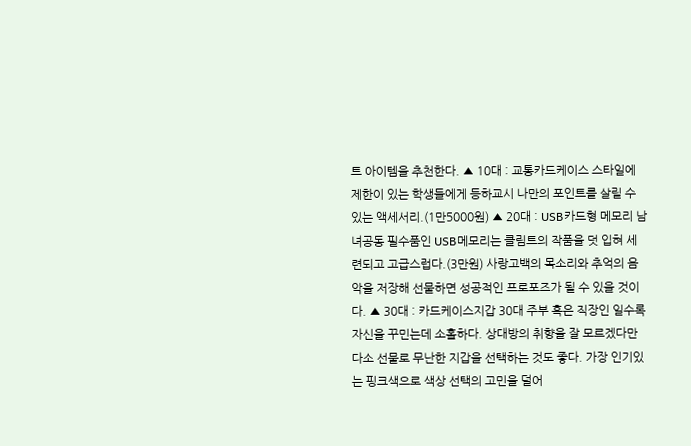트 아이템을 추천한다. ▲ 10대 : 교통카드케이스 스타일에 제한이 있는 학생들에게 등하교시 나만의 포인트를 살릴 수 있는 액세서리.(1만5000원) ▲ 20대 : USB카드형 메모리 남녀공동 필수품인 USB메모리는 클림트의 작품을 덧 입혀 세련되고 고급스럽다.(3만원) 사랑고백의 목소리와 추억의 음악을 저장해 선물하면 성공적인 프로포즈가 될 수 있을 것이다. ▲ 30대 : 카드케이스지갑 30대 주부 혹은 직장인 일수록 자신을 꾸민는데 소홀하다. 상대방의 취향을 잘 모르겠다만 다소 선물로 무난한 지갑을 선택하는 것도 좋다. 가장 인기있는 핑크색으로 색상 선택의 고민을 덜어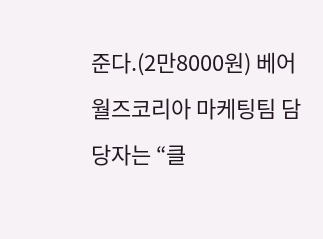준다.(2만8000원) 베어월즈코리아 마케팅팀 담당자는 “클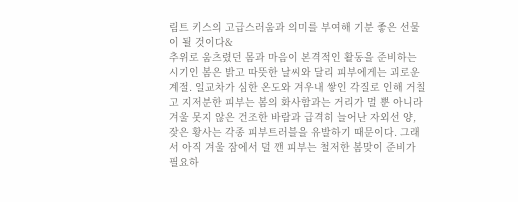림트 키스의 고급스러움과 의미를 부여해 기분 좋은 선물이 될 것이다&
추위로 움츠렸던 몸과 마음이 본격적인 활동을 준비하는 시기인 봄은 밝고 따뜻한 날씨와 달리 피부에게는 괴로운 계절. 일교차가 심한 온도와 겨우내 쌓인 각질로 인해 거칠고 지저분한 피부는 봄의 화사함과는 거리가 멀 뿐 아니라 겨울 못지 않은 건조한 바람과 급격히 늘어난 자외선 양, 잦은 황사는 각종 피부트러블을 유발하기 때문이다. 그래서 아직 겨울 잠에서 덜 깬 피부는 철저한 봄맞이 준비가 필요하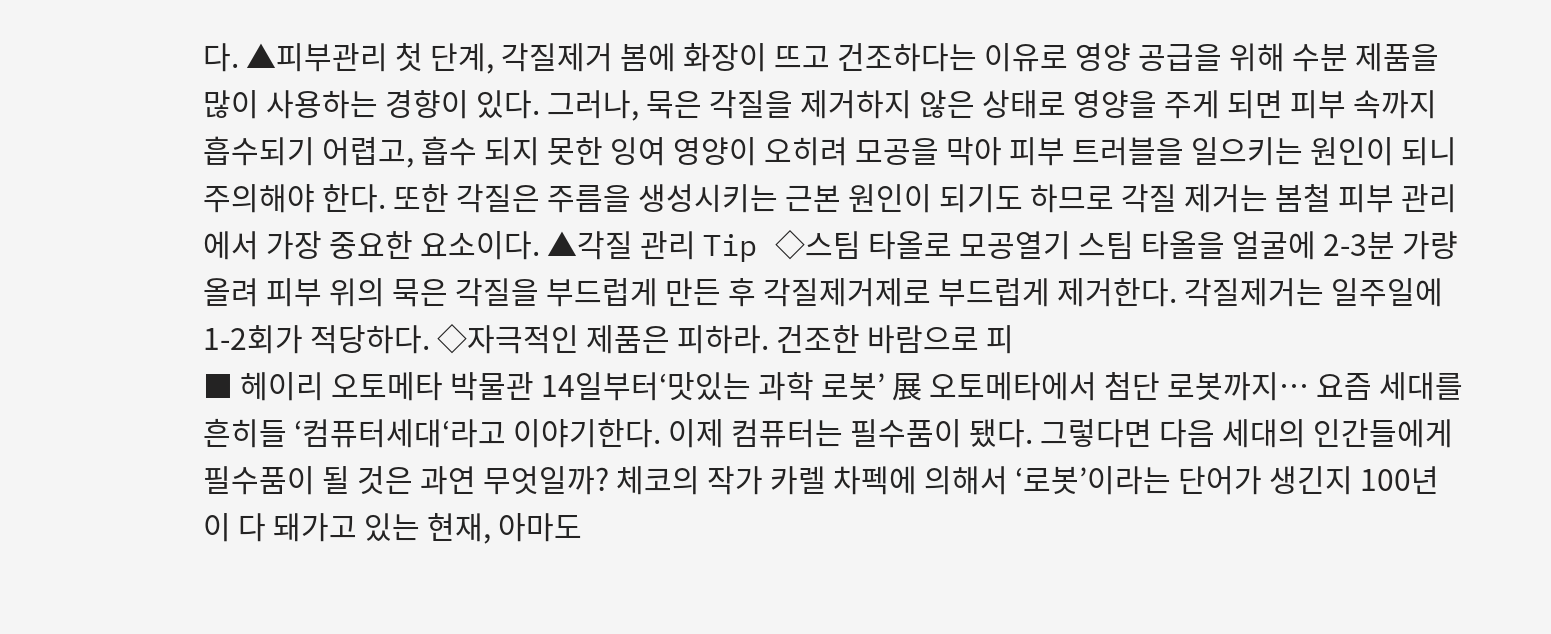다. ▲피부관리 첫 단계, 각질제거 봄에 화장이 뜨고 건조하다는 이유로 영양 공급을 위해 수분 제품을 많이 사용하는 경향이 있다. 그러나, 묵은 각질을 제거하지 않은 상태로 영양을 주게 되면 피부 속까지 흡수되기 어렵고, 흡수 되지 못한 잉여 영양이 오히려 모공을 막아 피부 트러블을 일으키는 원인이 되니 주의해야 한다. 또한 각질은 주름을 생성시키는 근본 원인이 되기도 하므로 각질 제거는 봄철 피부 관리에서 가장 중요한 요소이다. ▲각질 관리 Tip ◇스팀 타올로 모공열기 스팀 타올을 얼굴에 2-3분 가량 올려 피부 위의 묵은 각질을 부드럽게 만든 후 각질제거제로 부드럽게 제거한다. 각질제거는 일주일에 1-2회가 적당하다. ◇자극적인 제품은 피하라. 건조한 바람으로 피
■ 헤이리 오토메타 박물관 14일부터‘맛있는 과학 로봇’ 展 오토메타에서 첨단 로봇까지… 요즘 세대를 흔히들 ‘컴퓨터세대‘라고 이야기한다. 이제 컴퓨터는 필수품이 됐다. 그렇다면 다음 세대의 인간들에게 필수품이 될 것은 과연 무엇일까? 체코의 작가 카렐 차펙에 의해서 ‘로봇’이라는 단어가 생긴지 100년이 다 돼가고 있는 현재, 아마도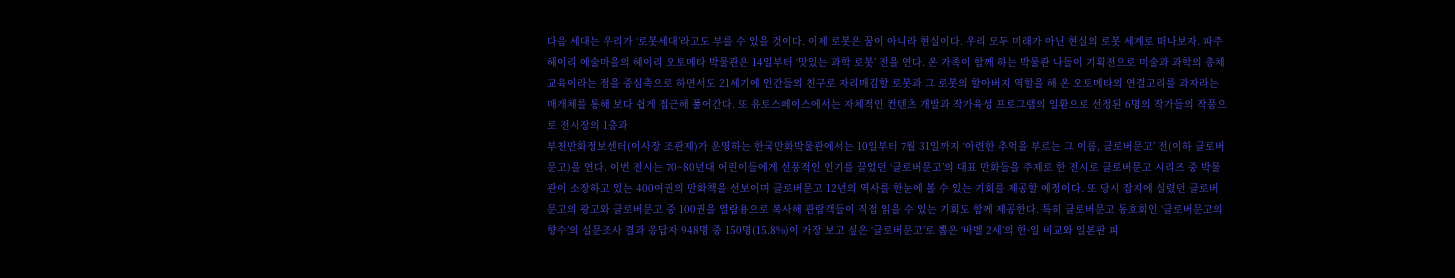다음 세대는 우리가 ‘로봇세대’라고도 부를 수 있을 것이다. 이제 로봇은 꿈이 아니라 현실이다. 우리 모두 미래가 아닌 현실의 로봇 세계로 떠나보자. 파주 헤이리 예술마을의 헤이리 오토메타 박물관은 14일부터 ‘맛있는 과학 로봇’ 전을 연다. 온 가족이 함께 하는 박물관 나들이 기획전으로 미술과 과학의 총체교육이라는 점을 중심축으로 하면서도 21세기에 인간들의 친구로 자리매김할 로봇과 그 로봇의 할아버지 역할을 해 온 오토메타의 연결고리를 과자라는 매개체를 통해 보다 쉽게 접근해 풀어간다. 또 유토스페이스에서는 자체적인 컨텐츠 개발과 작가육성 프로그램의 일환으로 선정된 6명의 작가들의 작품으로 전시장의 1층과
부천만화정보센터(이사장 조관제)가 운영하는 한국만화박물관에서는 10일부터 7월 31일까지 ‘아련한 추억을 부르는 그 이름, 클로버문고’ 전(이하 클로버문고)을 연다. 이번 전시는 70~80년대 어린이들에게 선풍적인 인기를 끌었던 ‘클로버문고’의 대표 만화들을 주제로 한 전시로 클로버문고 시리즈 중 박물관이 소장하고 있는 400여권의 만화책을 선보이며 클로버문고 12년의 역사를 한눈에 볼 수 있는 기회를 제공할 예정이다. 또 당시 잡지에 실렸던 클로버문고의 광고와 클로버문고 중 100권을 열람용으로 복사해 관람객들이 직접 읽을 수 있는 기회도 함께 제공한다. 특히 클로버문고 동호회인 ‘클로버문고의 향수’의 설문조사 결과 응답자 948명 중 150명(15.8%)이 가장 보고 싶은 ‘클로버문고’로 뽑은 ‘바벨 2세’의 한·일 비교와 일본판 피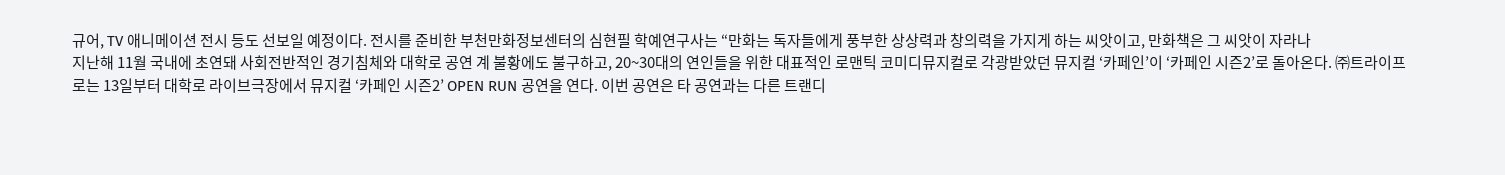규어, TV 애니메이션 전시 등도 선보일 예정이다. 전시를 준비한 부천만화정보센터의 심현필 학예연구사는 “만화는 독자들에게 풍부한 상상력과 창의력을 가지게 하는 씨앗이고, 만화책은 그 씨앗이 자라나
지난해 11월 국내에 초연돼 사회전반적인 경기침체와 대학로 공연 계 불황에도 불구하고, 20~30대의 연인들을 위한 대표적인 로맨틱 코미디뮤지컬로 각광받았던 뮤지컬 ‘카페인’이 ‘카페인 시즌2’로 돌아온다. ㈜트라이프로는 13일부터 대학로 라이브극장에서 뮤지컬 ‘카페인 시즌2’ OPEN RUN 공연을 연다. 이번 공연은 타 공연과는 다른 트랜디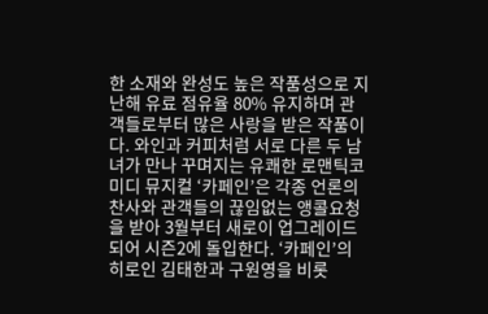한 소재와 완성도 높은 작품성으로 지난해 유료 점유율 80% 유지하며 관객들로부터 많은 사랑을 받은 작품이다. 와인과 커피처럼 서로 다른 두 남녀가 만나 꾸며지는 유쾌한 로맨틱코미디 뮤지컬 ‘카페인’은 각종 언론의 찬사와 관객들의 끊임없는 앵콜요청을 받아 3월부터 새로이 업그레이드되어 시즌2에 돌입한다. ‘카페인’의 히로인 김태한과 구원영을 비롯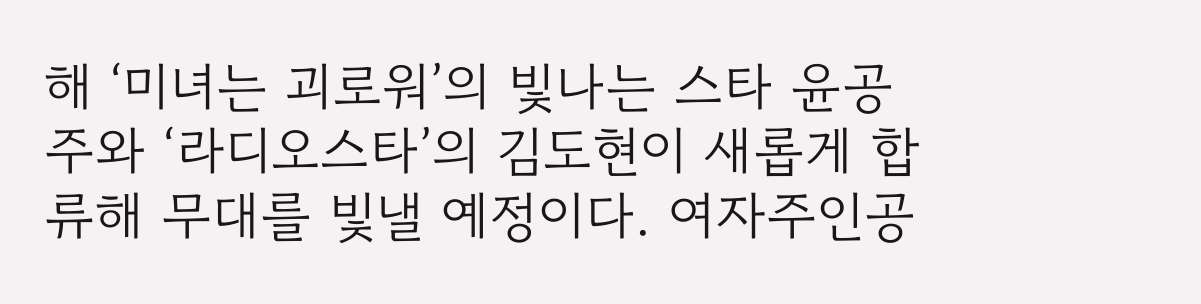해 ‘미녀는 괴로워’의 빛나는 스타 윤공주와 ‘라디오스타’의 김도현이 새롭게 합류해 무대를 빛낼 예정이다. 여자주인공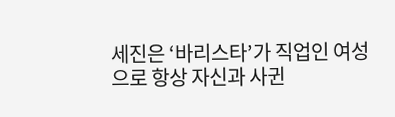세진은 ‘바리스타’가 직업인 여성으로 항상 자신과 사귄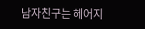남자친구는 헤어지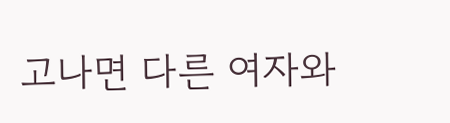고나면 다른 여자와